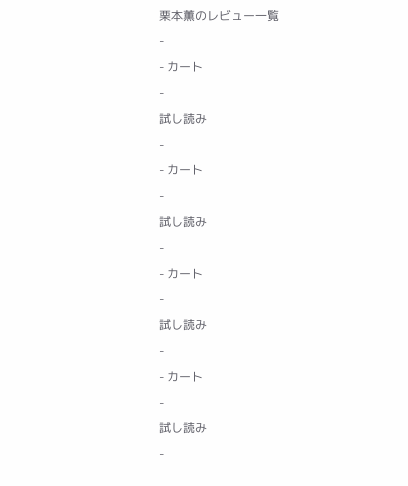栗本薫のレビュー一覧
-
- カート
-
試し読み
-
- カート
-
試し読み
-
- カート
-
試し読み
-
- カート
-
試し読み
-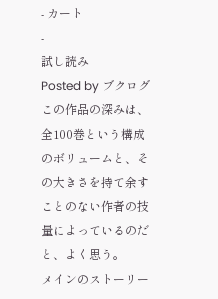- カート
-
試し読み
Posted by ブクログ
この作品の深みは、全100巻という構成のボリュームと、その大きさを持て余すことのない作者の技量によっているのだと、よく思う。
メインのストーリー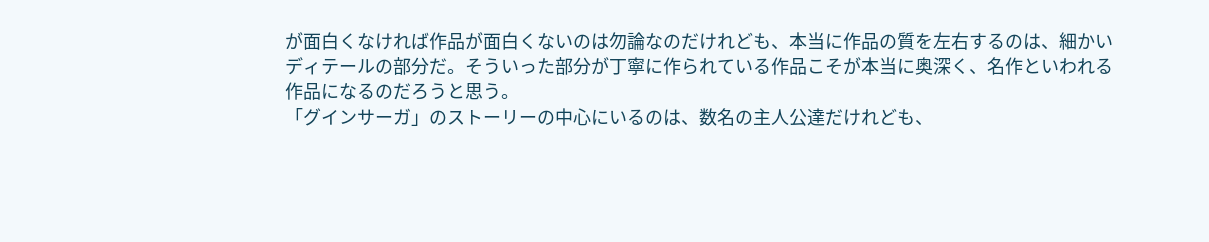が面白くなければ作品が面白くないのは勿論なのだけれども、本当に作品の質を左右するのは、細かいディテールの部分だ。そういった部分が丁寧に作られている作品こそが本当に奥深く、名作といわれる作品になるのだろうと思う。
「グインサーガ」のストーリーの中心にいるのは、数名の主人公達だけれども、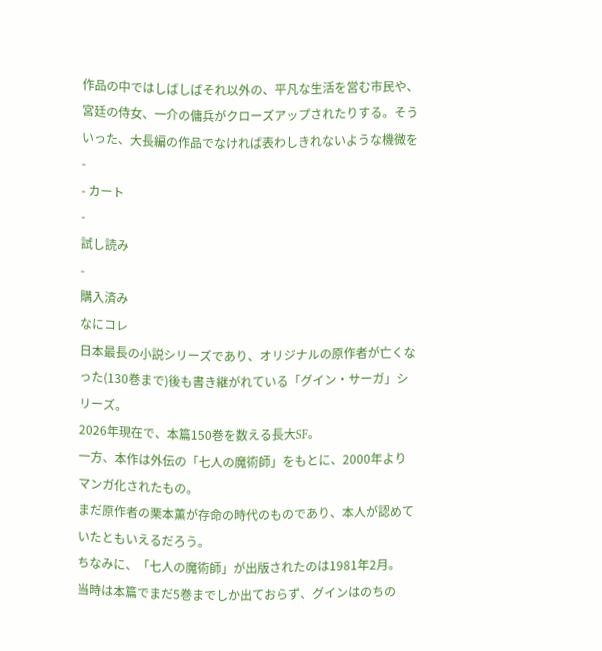作品の中ではしばしばそれ以外の、平凡な生活を営む市民や、宮廷の侍女、一介の傭兵がクローズアップされたりする。そういった、大長編の作品でなければ表わしきれないような機微を -
- カート
-
試し読み
-
購入済み
なにコレ
日本最長の小説シリーズであり、オリジナルの原作者が亡くなった(130巻まで)後も書き継がれている「グイン・サーガ」シリーズ。
2026年現在で、本篇150巻を数える長大SF。
一方、本作は外伝の「七人の魔術師」をもとに、2000年よりマンガ化されたもの。
まだ原作者の栗本薫が存命の時代のものであり、本人が認めていたともいえるだろう。
ちなみに、「七人の魔術師」が出版されたのは1981年2月。
当時は本篇でまだ5巻までしか出ておらず、グインはのちの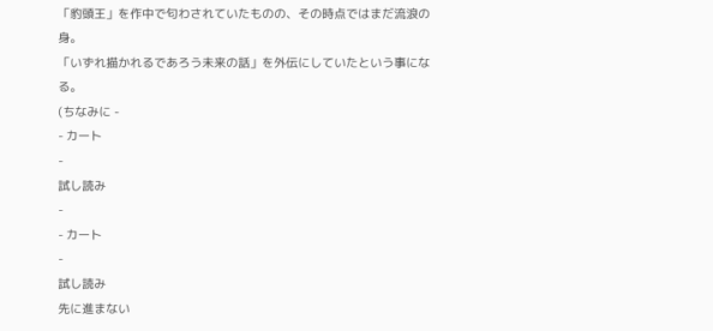「豹頭王」を作中で匂わされていたものの、その時点ではまだ流浪の身。
「いずれ描かれるであろう未来の話」を外伝にしていたという事になる。
(ちなみに -
- カート
-
試し読み
-
- カート
-
試し読み
先に進まない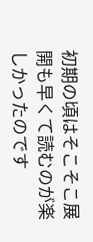初期の頃はそこそこ展開も早くて読むのが楽しかったのです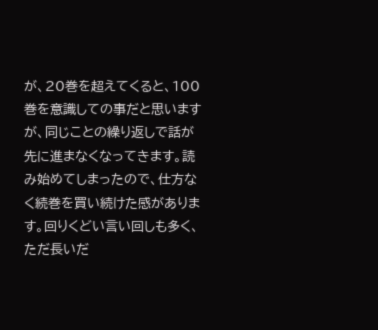が、20巻を超えてくると、100巻を意識しての事だと思いますが、同じことの繰り返しで話が先に進まなくなってきます。読み始めてしまったので、仕方なく続巻を買い続けた感があります。回りくどい言い回しも多く、ただ長いだ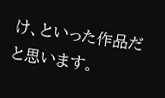け、といった作品だと思います。